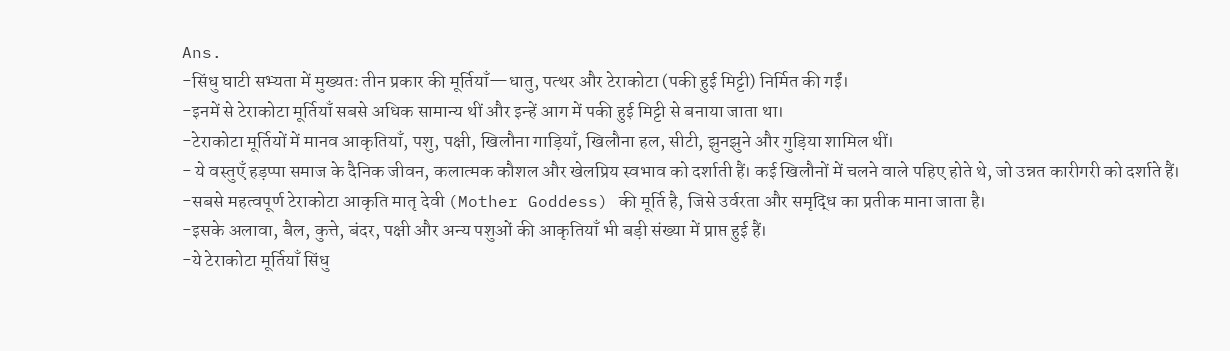Ans.
-सिंधु घाटी सभ्यता में मुख्यतः तीन प्रकार की मूर्तियाँ—धातु, पत्थर और टेराकोटा (पकी हुई मिट्टी) निर्मित की गईं।
-इनमें से टेराकोटा मूर्तियाँ सबसे अधिक सामान्य थीं और इन्हें आग में पकी हुई मिट्टी से बनाया जाता था।
-टेराकोटा मूर्तियों में मानव आकृतियाँ, पशु, पक्षी, खिलौना गाड़ियाँ, खिलौना हल, सीटी, झुनझुने और गुड़िया शामिल थीं।
- ये वस्तुएँ हड़प्पा समाज के दैनिक जीवन, कलात्मक कौशल और खेलप्रिय स्वभाव को दर्शाती हैं। कई खिलौनों में चलने वाले पहिए होते थे, जो उन्नत कारीगरी को दर्शाते हैं।
-सबसे महत्वपूर्ण टेराकोटा आकृति मातृ देवी (Mother Goddess) की मूर्ति है, जिसे उर्वरता और समृद्धि का प्रतीक माना जाता है।
-इसके अलावा, बैल, कुत्ते, बंदर, पक्षी और अन्य पशुओं की आकृतियाँ भी बड़ी संख्या में प्राप्त हुई हैं।
-ये टेराकोटा मूर्तियाँ सिंधु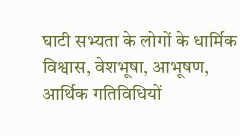घाटी सभ्यता के लोगों के धार्मिक विश्वास, वेशभूषा, आभूषण, आर्थिक गतिविधियों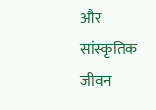और सांस्कृतिक जीवन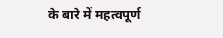के बारे में महत्वपूर्ण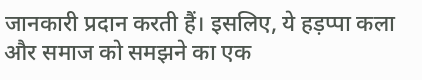जानकारी प्रदान करती हैं। इसलिए, ये हड़प्पा कला और समाज को समझने का एक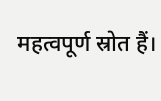महत्वपूर्ण स्रोत हैं।